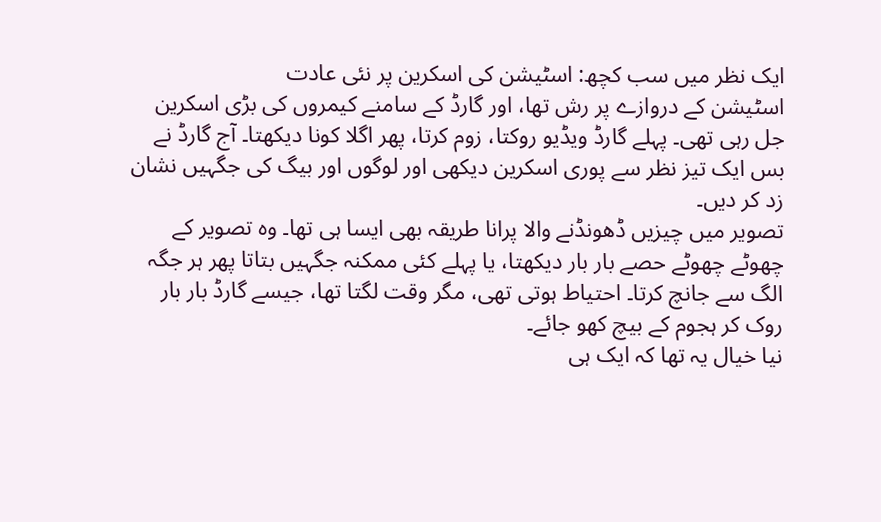ایک نظر میں سب کچھ: اسٹیشن کی اسکرین پر نئی عادت
اسٹیشن کے دروازے پر رش تھا، اور گارڈ کے سامنے کیمروں کی بڑی اسکرین جل رہی تھی۔ پہلے گارڈ ویڈیو روکتا، زوم کرتا، پھر اگلا کونا دیکھتا۔ آج گارڈ نے بس ایک تیز نظر سے پوری اسکرین دیکھی اور لوگوں اور بیگ کی جگہیں نشان زد کر دیں۔
تصویر میں چیزیں ڈھونڈنے والا پرانا طریقہ بھی ایسا ہی تھا۔ وہ تصویر کے چھوٹے چھوٹے حصے بار بار دیکھتا، یا پہلے کئی ممکنہ جگہیں بتاتا پھر ہر جگہ الگ سے جانچ کرتا۔ احتیاط ہوتی تھی، مگر وقت لگتا تھا، جیسے گارڈ بار بار روک کر ہجوم کے بیچ کھو جائے۔
نیا خیال یہ تھا کہ ایک ہی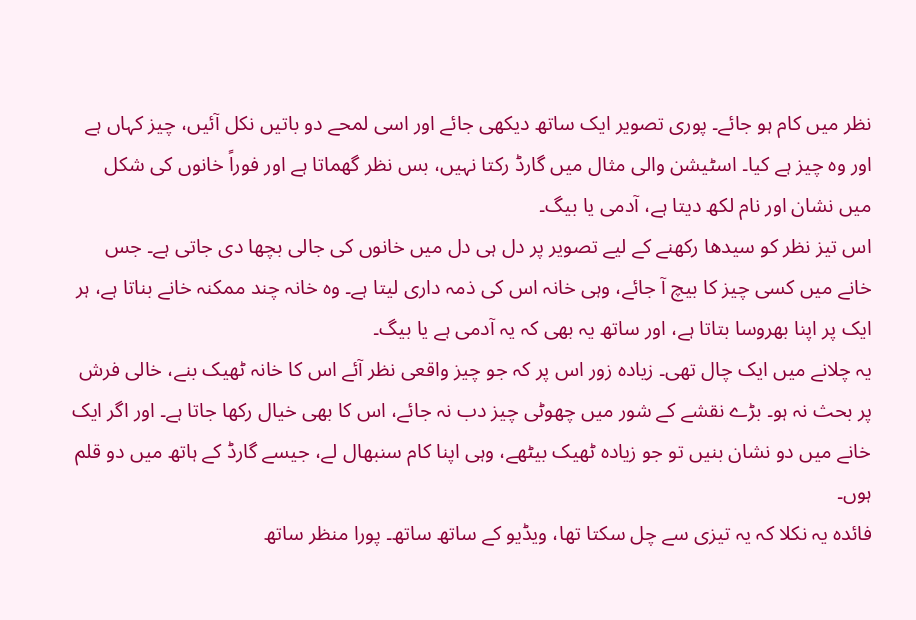نظر میں کام ہو جائے۔ پوری تصویر ایک ساتھ دیکھی جائے اور اسی لمحے دو باتیں نکل آئیں، چیز کہاں ہے اور وہ چیز ہے کیا۔ اسٹیشن والی مثال میں گارڈ رکتا نہیں، بس نظر گھماتا ہے اور فوراً خانوں کی شکل میں نشان اور نام لکھ دیتا ہے، آدمی یا بیگ۔
اس تیز نظر کو سیدھا رکھنے کے لیے تصویر پر دل ہی دل میں خانوں کی جالی بچھا دی جاتی ہے۔ جس خانے میں کسی چیز کا بیچ آ جائے، وہی خانہ اس کی ذمہ داری لیتا ہے۔ وہ خانہ چند ممکنہ خانے بناتا ہے، ہر ایک پر اپنا بھروسا بتاتا ہے، اور ساتھ یہ بھی کہ یہ آدمی ہے یا بیگ۔
یہ چلانے میں ایک چال تھی۔ زیادہ زور اس پر کہ جو چیز واقعی نظر آئے اس کا خانہ ٹھیک بنے، خالی فرش پر بحث نہ ہو۔ بڑے نقشے کے شور میں چھوٹی چیز دب نہ جائے، اس کا بھی خیال رکھا جاتا ہے۔ اور اگر ایک خانے میں دو نشان بنیں تو جو زیادہ ٹھیک بیٹھے، وہی اپنا کام سنبھال لے، جیسے گارڈ کے ہاتھ میں دو قلم ہوں۔
فائدہ یہ نکلا کہ یہ تیزی سے چل سکتا تھا، ویڈیو کے ساتھ ساتھ۔ پورا منظر ساتھ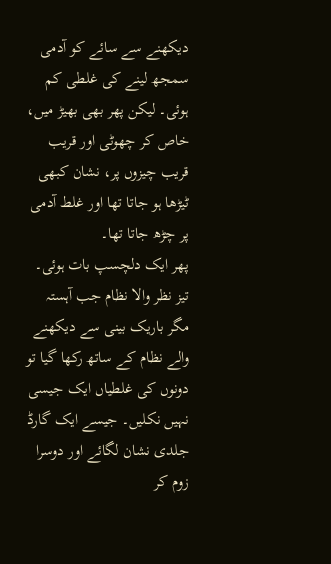دیکھنے سے سائے کو آدمی سمجھ لینے کی غلطی کم ہوئی۔ لیکن پھر بھی بھیڑ میں، خاص کر چھوٹی اور قریب قریب چیزوں پر، نشان کبھی ٹیڑھا ہو جاتا تھا اور غلط آدمی پر چڑھ جاتا تھا۔
پھر ایک دلچسپ بات ہوئی۔ تیز نظر والا نظام جب آہستہ مگر باریک بینی سے دیکھنے والے نظام کے ساتھ رکھا گیا تو دونوں کی غلطیاں ایک جیسی نہیں نکلیں۔ جیسے ایک گارڈ جلدی نشان لگائے اور دوسرا زوم کر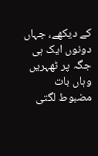کے دیکھے، جہاں دونوں ایک ہی جگہ پر ٹھہریں وہاں بات مضبوط لگتی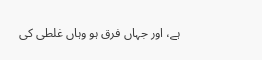ہے، اور جہاں فرق ہو وہاں غلطی کی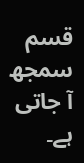قسم سمجھ آ جاتی ہے۔